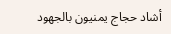أشاد حجاج يمنيون بالجهود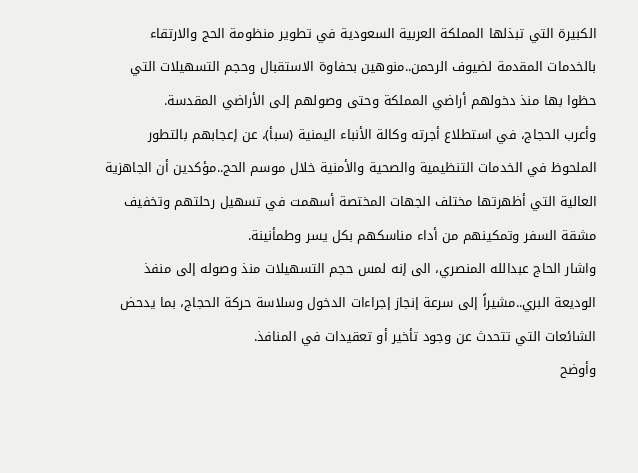الكبيرة التي تبذلها المملكة العربية السعودية في تطوير منظومة الحج والارتقاء بالخدمات المقدمة لضيوف الرحمن..منوهين بحفاوة الاستقبال وحجم التسهيلات التي حظوا بها منذ دخولهم أراضي المملكة وحتى وصولهم إلى الأراضي المقدسة.
وأعرب الحجاج، في استطلاع أجرته وكالة الأنباء اليمنية (سبأ)، عن إعجابهم بالتطور الملحوظ في الخدمات التنظيمية والصحية والأمنية خلال موسم الحج..مؤكدين أن الجاهزية العالية التي أظهرتها مختلف الجهات المختصة أسهمت في تسهيل رحلتهم وتخفيف مشقة السفر وتمكينهم من أداء مناسكهم بكل يسر وطمأنينة.
واشار الحاج عبدالله المنصري، الى إنه لمس حجم التسهيلات منذ وصوله إلى منفذ الوديعة البري..مشيراً إلى سرعة إنجاز إجراءات الدخول وسلاسة حركة الحجاج، بما يدحض الشائعات التي تتحدث عن وجود تأخير أو تعقيدات في المنافذ.
وأوضح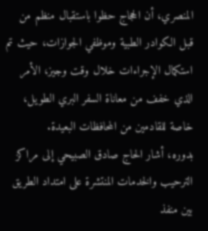المنصري، أن الحجاج حظوا باستقبال منظم من قبل الكوادر الطبية وموظفي الجوازات، حيث تم استكمال الإجراءات خلال وقت وجيز، الأمر الذي خفف من معاناة السفر البري الطويل، خاصة للقادمين من المحافظات البعيدة.
بدوره، أشار الحاج صادق الصبيحي إلى مراكز الترحيب والخدمات المنتشرة على امتداد الطريق بين منفذ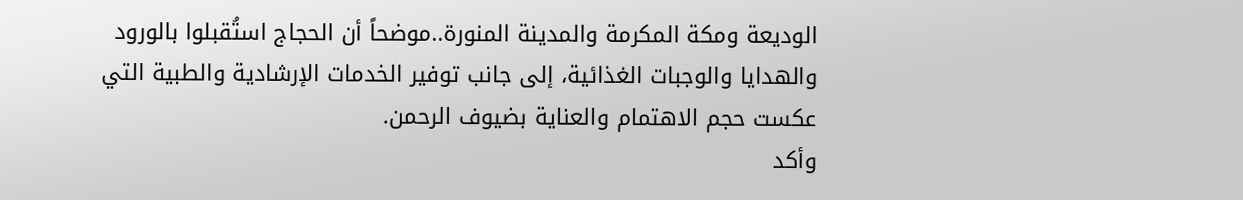الوديعة ومكة المكرمة والمدينة المنورة..موضحاً أن الحجاج استُقبلوا بالورود والهدايا والوجبات الغذائية، إلى جانب توفير الخدمات الإرشادية والطبية التي عكست حجم الاهتمام والعناية بضيوف الرحمن.
وأكد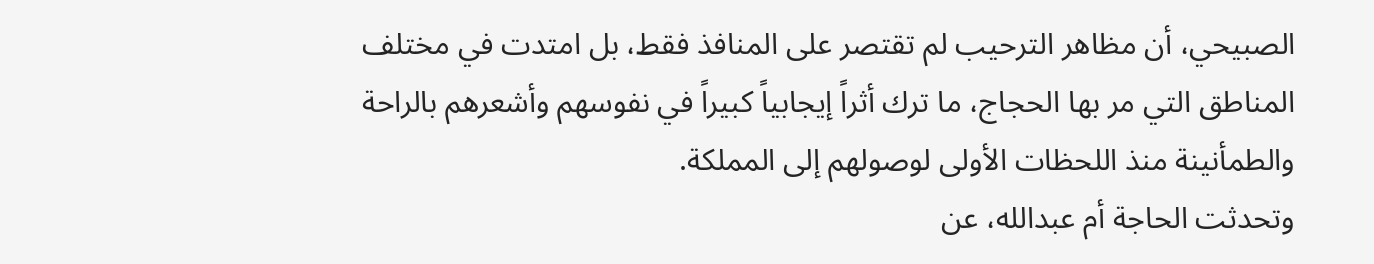الصبيحي، أن مظاهر الترحيب لم تقتصر على المنافذ فقط، بل امتدت في مختلف المناطق التي مر بها الحجاج، ما ترك أثراً إيجابياً كبيراً في نفوسهم وأشعرهم بالراحة والطمأنينة منذ اللحظات الأولى لوصولهم إلى المملكة.
وتحدثت الحاجة أم عبدالله، عن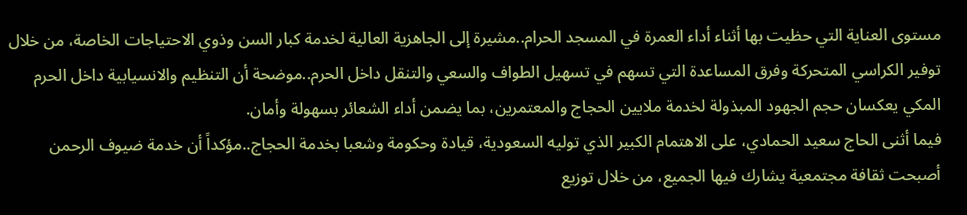مستوى العناية التي حظيت بها أثناء أداء العمرة في المسجد الحرام..مشيرة إلى الجاهزية العالية لخدمة كبار السن وذوي الاحتياجات الخاصة، من خلال توفير الكراسي المتحركة وفرق المساعدة التي تسهم في تسهيل الطواف والسعي والتنقل داخل الحرم..موضحة أن التنظيم والانسيابية داخل الحرم المكي يعكسان حجم الجهود المبذولة لخدمة ملايين الحجاج والمعتمرين، بما يضمن أداء الشعائر بسهولة وأمان.
فيما أثنى الحاج سعيد الحمادي، على الاهتمام الكبير الذي توليه السعودية، قيادة وحكومة وشعبا بخدمة الحجاج..مؤكداً أن خدمة ضيوف الرحمن أصبحت ثقافة مجتمعية يشارك فيها الجميع، من خلال توزيع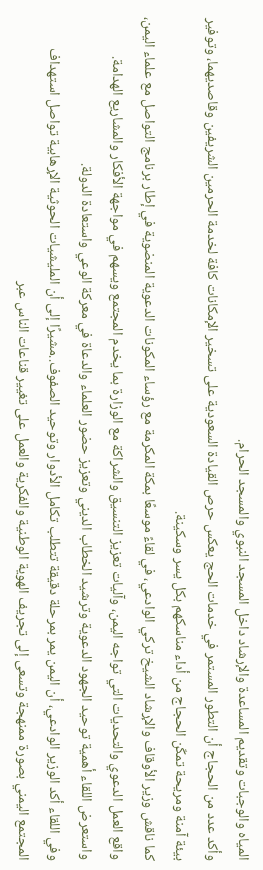المياه والوجبات وتقديم المساعدة والإرشاد داخل المسجد النبوي والمسجد الحرام.
وأكد عدد من الحجاج أن التطور المستمر في خدمات الحج يعكس حرص القيادة السعودية على تسخير الإمكانات كافة لخدمة الحرمين الشريفين وقاصديهما، وتوفير بيئة آمنة ومريحة تمكّن الحجاج من أداء مناسكهم بكل يسر وسكينة.
كما ناقش وزير الأوقاف والإرشاد الشيخ تركي الوادعي، في لقاءً موسعًا بمكة المكرمة مع رؤساء المكونات الدعوية المنضوية في إطار برنامج التواصل مع علماء اليمن، واقع العمل الدعوي والتحديات التي تواجه اليمن، وآليات تعزيز التنسيق والشراكة مع الوزارة بما يخدم المجتمع ويسهم في مواجهة الأفكار والمشاريع الهدامة.
واستعرض اللقاء أهمية توحيد الجهود الدعوية وترشيد الخطاب الديني وتعزيز حضور العلماء والدعاة في معركة الوعي واستعادة الدولة.
وفي اللقاء أكد الوزير الوادعي، أن اليمن يمر بمرحلة دقيقة تتطلب تكامل الأدوار وتوحيد الصفوف..مشيرًا إلى أن المليشيات الحوثية الإرهابية تواصل استهداف المجتمع اليمني بصورة ممنهجة وتسعى إلى تجريف الهوية الوطنية والفكرية والعمل على تغيير قناعات الناس عبر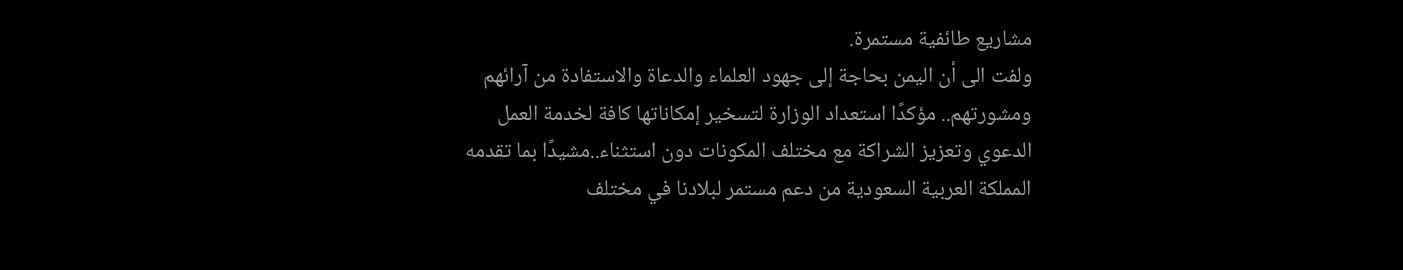مشاريع طائفية مستمرة.
ولفت الى أن اليمن بحاجة إلى جهود العلماء والدعاة والاستفادة من آرائهم ومشورتهم.. مؤكدًا استعداد الوزارة لتسخير إمكاناتها كافة لخدمة العمل الدعوي وتعزيز الشراكة مع مختلف المكونات دون استثناء..مشيدًا بما تقدمه المملكة العربية السعودية من دعم مستمر لبلادنا في مختلف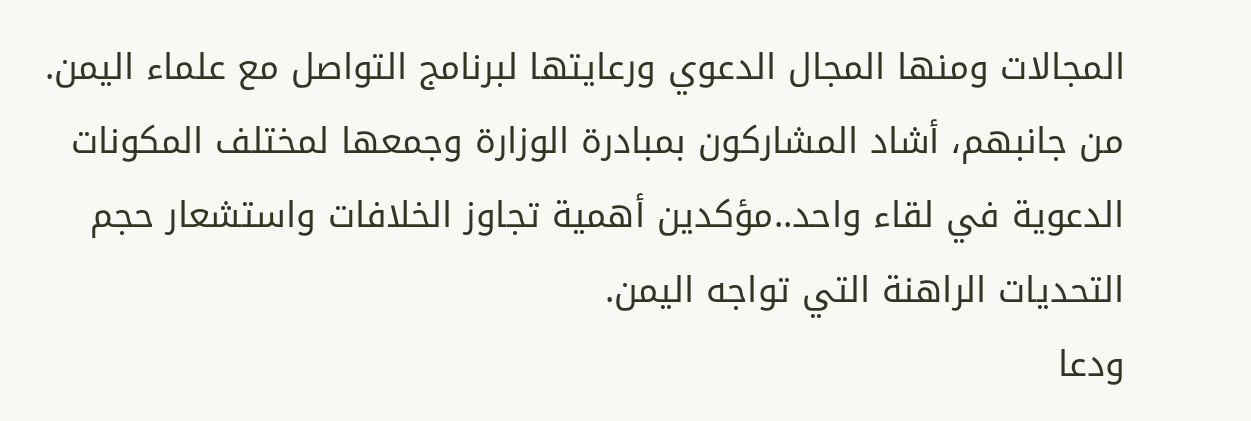المجالات ومنها المجال الدعوي ورعايتها لبرنامج التواصل مع علماء اليمن.
من جانبهم، أشاد المشاركون بمبادرة الوزارة وجمعها لمختلف المكونات الدعوية في لقاء واحد..مؤكدين أهمية تجاوز الخلافات واستشعار حجم التحديات الراهنة التي تواجه اليمن.
ودعا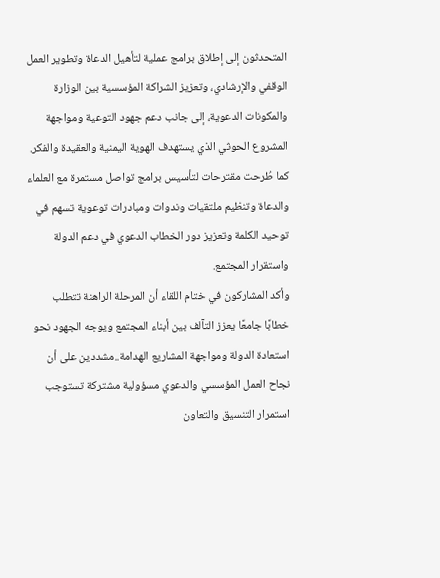المتحدثون إلى إطلاق برامج عملية لتأهيل الدعاة وتطوير العمل الوقفي والإرشادي، وتعزيز الشراكة المؤسسية بين الوزارة والمكونات الدعوية، إلى جانب دعم جهود التوعية ومواجهة المشروع الحوثي الذي يستهدف الهوية اليمنية والعقيدة والفكر.
كما طُرحت مقترحات لتأسيس برامج تواصل مستمرة مع العلماء والدعاة وتنظيم ملتقيات وندوات ومبادرات توعوية تسهم في توحيد الكلمة وتعزيز دور الخطاب الدعوي في دعم الدولة واستقرار المجتمع.
وأكد المشاركون في ختام اللقاء أن المرحلة الراهنة تتطلب خطابًا جامعًا يعزز التآلف بين أبناء المجتمع ويوجه الجهود نحو استعادة الدولة ومواجهة المشاريع الهدامة..مشددين على أن نجاح العمل المؤسسي والدعوي مسؤولية مشتركة تستوجب استمرار التنسيق والتعاون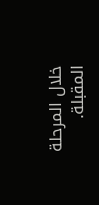خلال المرحلة المقبلة.